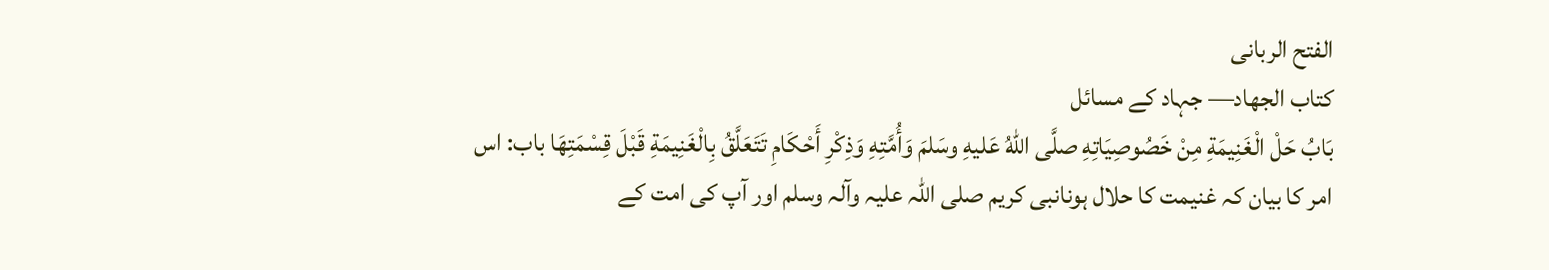الفتح الربانی
كتاب الجهاد— جہاد کے مسائل
بَابُ حَلْ الْغَنِيمَةِ مِنْ خَصُوصِيَاتِهِ صلَّى اللهُ عَليهِ وسَلمَ وَأُمَّتِهِ وَذِكْرِ أَحْكَامِ تَتَعَلَّقُ بِالْغَنِيمَةِ قَبْلَ قِسْمَتِهَا باب: اس امر کا بیان کہ غنیمت کا حلال ہونانبی کریم صلی اللہ علیہ وآلہ وسلم اور آپ کی امت کے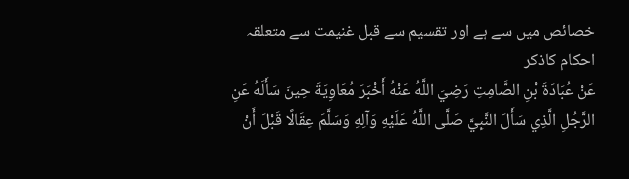خصائص میں سے ہے اور تقسیم سے قبل غنیمت سے متعلقہ احکام کاذکر
عَنْ عُبَادَةَ بْنِ الصَّامِتِ رَضِيَ اللَّهُ عَنْهُ أَخْبَرَ مُعَاوِيَةَ حِينَ سَأَلَهُ عَنِ الرَّجُلِ الَّذِي سَأَلَ النَّبِيَّ صَلَّى اللَّهُ عَلَيْهِ وَآلِهِ وَسَلَّمَ عِقَالًا قَبْلَ أَنْ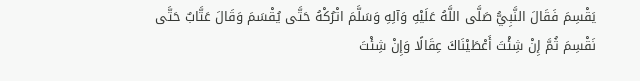يَقْسِمَ فَقَالَ النَّبِيُّ صَلَّى اللَّهُ عَلَيْهِ وَآلِهِ وَسَلَّمَ اتْرُكْهُ حَتَّى يُقْسَمَ وَقَالَ عَتَّابٌ حَتَّى نَقْسِمَ ثُمَّ إِنْ شِئْتَ أَعْطَيْنَاكَ عِقَالًا وَإِنْ شِئْتَ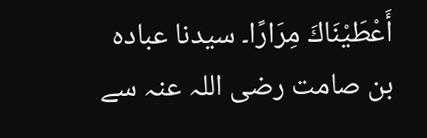أَعْطَيْنَاكَ مِرَارًا۔ سیدنا عبادہ بن صامت رضی اللہ عنہ سے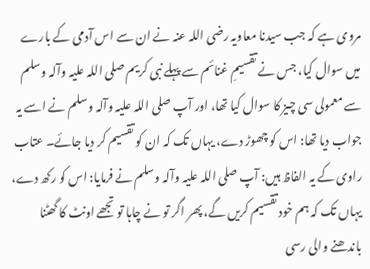مروی ہے کہ جب سیدنا معاویہ رضی اللہ عنہ نے ان سے اس آدمی کے بارے میں سوال کیا، جس نے تقسیمِ غنائم سے پہلے نبی کریم صلی اللہ علیہ وآلہ وسلم سے معمولی سی چیز کا سوال کیا تھا، اور آپ صلی اللہ علیہ وآلہ وسلم نے اسے یہ جواب دیا تھا: اس کو چھوڑ دے، یہاں تک کہ ان کو تقسیم کر دیا جائے۔ عتاب راوی کے یہ الفاظ ہیں: آپ صلی اللہ علیہ وآلہ وسلم نے فرمایا: اس کو رکھ دے، یہاں تک کہ ہم خود تقسیم کریں گے، پھر اگر تو نے چاہا تو تجھے اونٹ کا گھٹنا باندھنے والی رسی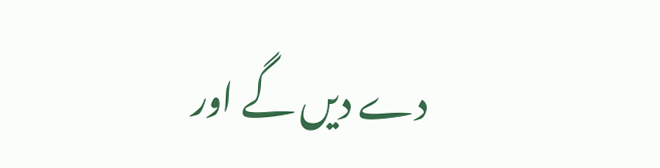دے دیں گے اور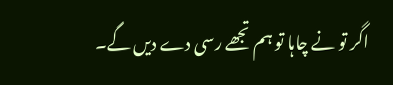اگر تو نے چاہا تو ہم تجھے رسی دے دیں گے۔